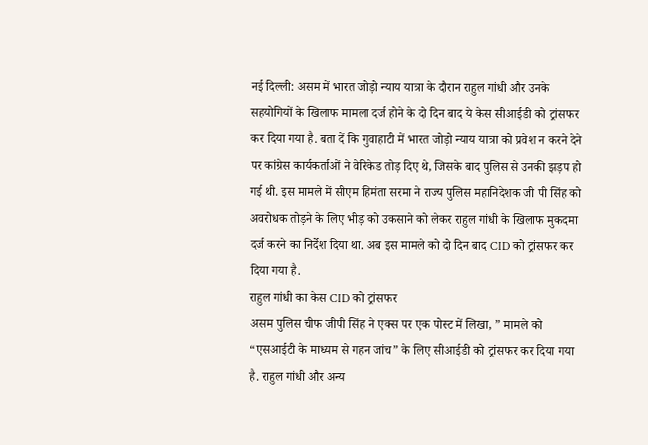नई दिल्ली: असम में भारत जोड़ो न्याय यात्रा के दौरान राहुल गांधी और उनके सहयोगियों के खिलाफ मामला दर्ज होने के दो दिन बाद ये केस सीआईडी को ट्रांसफर कर दिया गया है. बता दें कि गुवाहाटी में भारत जोड़ो न्याय यात्रा को प्रवेश न करने देने पर कांग्रेस कार्यकर्ताओं ने वेरिकेड तोड़ दिए थे, जिसके बाद पुलिस से उनकी झड़प हो गई थी. इस मामले में सीएम हिमंता सरमा ने राज्य पुलिस महानिदेशक जी पी सिंह को अवरोधक तोड़ने के लिए भीड़ को उकसाने को लेकर राहुल गांधी के खिलाफ मुकदमा दर्ज करने का निर्देश दिया था. अब इस मामले को दो दिन बाद CID को ट्रांसफर कर दिया गया है.
राहुल गांधी का केस CID को ट्रांसफर
असम पुलिस चीफ जीपी सिंह ने एक्स पर एक पोस्ट में लिखा, ” मामले को “एसआईटी के माध्यम से गहन जांच” के लिए सीआईडी को ट्रांसफर कर दिया गया है. राहुल गांधी और अन्य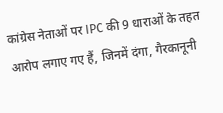कांग्रेस नेताओं पर IPC की 9 धाराओं के तहत आरोप लगाए गए हैं, जिनमें दंगा, गैरकानूनी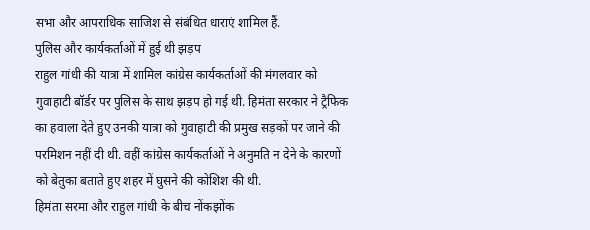सभा और आपराधिक साजिश से संबंधित धाराएं शामिल हैं.
पुलिस और कार्यकर्ताओं में हुई थी झड़प
राहुल गांधी की यात्रा में शामिल कांग्रेस कार्यकर्ताओं की मंगलवार को गुवाहाटी बॉर्डर पर पुलिस के साथ झड़प हो गई थी. हिमंता सरकार ने ट्रैफिक का हवाला देते हुए उनकी यात्रा को गुवाहाटी की प्रमुख सड़कों पर जाने की परमिशन नहीं दी थी. वहीं कांग्रेस कार्यकर्ताओं ने अनुमति न देने के कारणों को बेतुका बताते हुए शहर में घुसने की कोशिश की थी.
हिमंता सरमा और राहुल गांधी के बीच नोंकझोंक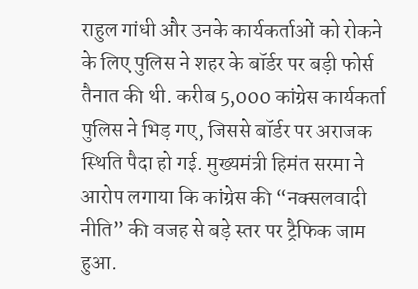राहुल गांधी और उनके कार्यकर्ताओं को रोकने के लिए पुलिस ने शहर के बॉर्डर पर बड़ी फोर्स तैनात की थी. करीब 5,000 कांग्रेस कार्यकर्ता पुलिस ने भिड़ गए, जिससे बॉर्डर पर अराजक स्थिति पैदा हो गई. मुख्यमंत्री हिमंत सरमा ने आरोप लगाया कि कांग्रेस की “नक्सलवादी नीति” की वजह से बड़े स्तर पर ट्रैफिक जाम हुआ.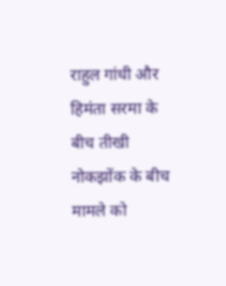राहुल गांधी और हिमंता सरमा के बीच तीखी नोकझोंक के बीच मामले को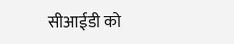सीआईडी को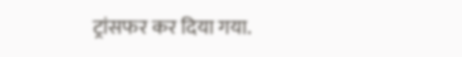ट्रांसफर कर दिया गया.